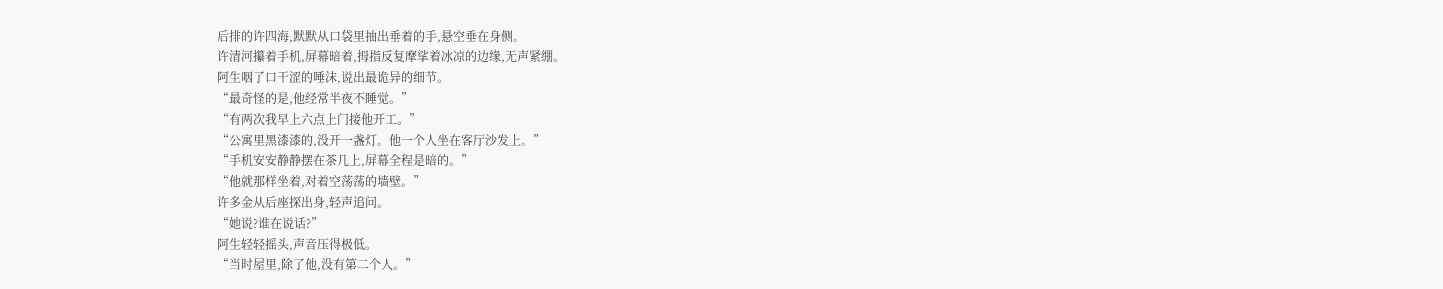后排的许四海,默默从口袋里抽出垂着的手,悬空垂在身侧。
许清河攥着手机,屏幕暗着,拇指反复摩挲着冰凉的边缘,无声紧绷。
阿生咽了口干涩的唾沫,说出最诡异的细节。
“最奇怪的是,他经常半夜不睡觉。”
“有两次我早上六点上门接他开工。”
“公寓里黑漆漆的,没开一盏灯。他一个人坐在客厅沙发上。”
“手机安安静静摆在茶几上,屏幕全程是暗的。”
“他就那样坐着,对着空荡荡的墙壁。”
许多金从后座探出身,轻声追问。
“她说?谁在说话?”
阿生轻轻摇头,声音压得极低。
“当时屋里,除了他,没有第二个人。”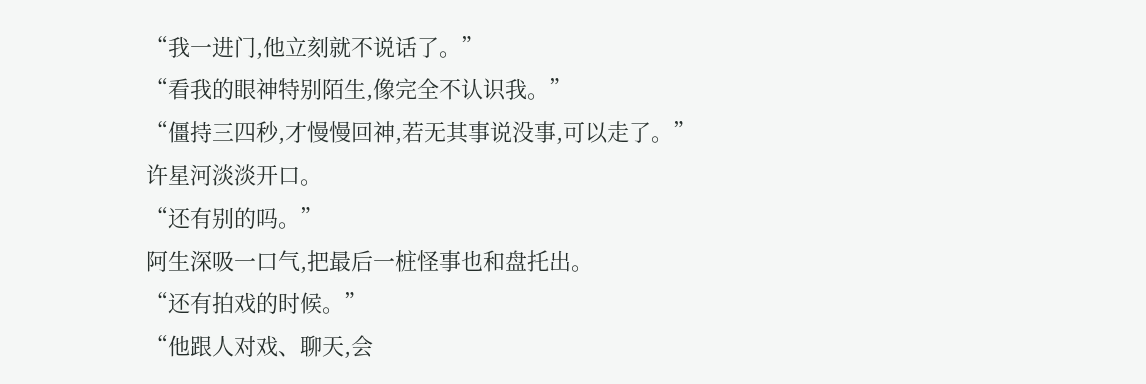“我一进门,他立刻就不说话了。”
“看我的眼神特别陌生,像完全不认识我。”
“僵持三四秒,才慢慢回神,若无其事说没事,可以走了。”
许星河淡淡开口。
“还有别的吗。”
阿生深吸一口气,把最后一桩怪事也和盘托出。
“还有拍戏的时候。”
“他跟人对戏、聊天,会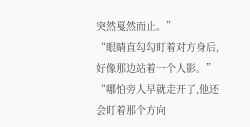突然戛然而止。”
“眼睛直勾勾盯着对方身后,好像那边站着一个人影。”
“哪怕旁人早就走开了,他还会盯着那个方向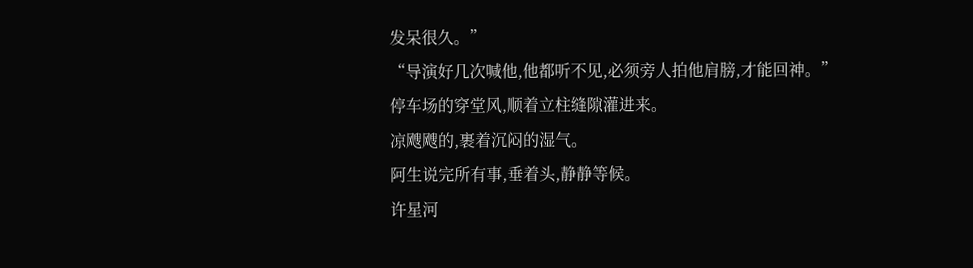发呆很久。”
“导演好几次喊他,他都听不见,必须旁人拍他肩膀,才能回神。”
停车场的穿堂风,顺着立柱缝隙灌进来。
凉飕飕的,裹着沉闷的湿气。
阿生说完所有事,垂着头,静静等候。
许星河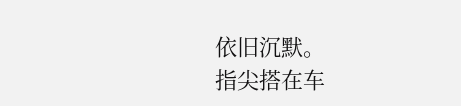依旧沉默。
指尖搭在车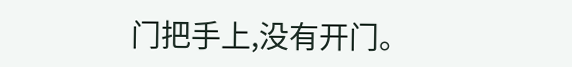门把手上,没有开门。